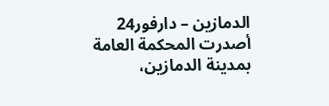الدمازين – دارفور24
أصدرت المحكمة العامة بمدينة الدمازين،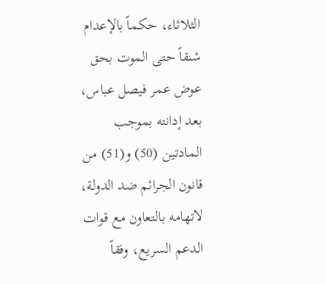الثلاثاء، حكماً بالإعدام شنقاً حتى الموت بحق عوض عمر فيصل عباس، بعد إدانته بموجب المادتين (50) و(51) من قانون الجرائم ضد الدولة، لاتهامه بالتعاون مع قوات الدعم السريع، وفقاً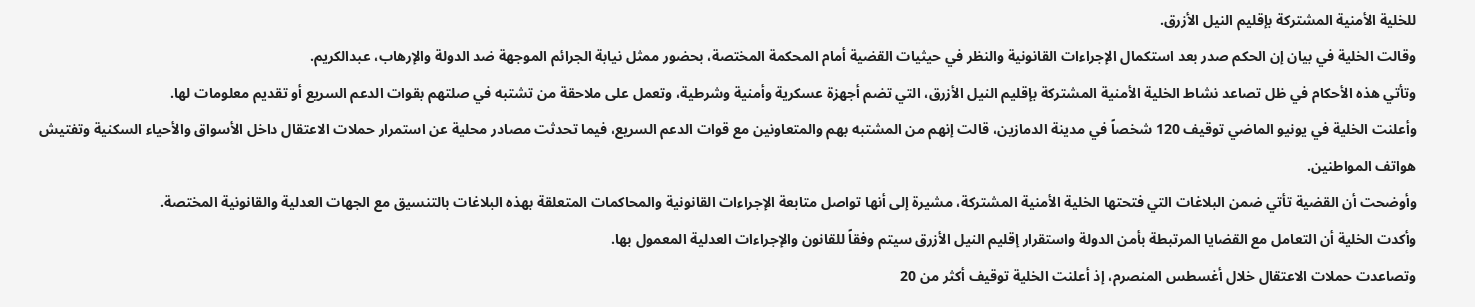للخلية الأمنية المشتركة بإقليم النيل الأزرق.
وقالت الخلية في بيان إن الحكم صدر بعد استكمال الإجراءات القانونية والنظر في حيثيات القضية أمام المحكمة المختصة، بحضور ممثل نيابة الجرائم الموجهة ضد الدولة والإرهاب، عبدالكريم.
وتأتي هذه الأحكام في ظل تصاعد نشاط الخلية الأمنية المشتركة بإقليم النيل الأزرق، التي تضم أجهزة عسكرية وأمنية وشرطية، وتعمل على ملاحقة من تشتبه في صلتهم بقوات الدعم السريع أو تقديم معلومات لها.
وأعلنت الخلية في يونيو الماضي توقيف 120 شخصاً في مدينة الدمازين، قالت إنهم من المشتبه بهم والمتعاونين مع قوات الدعم السريع، فيما تحدثت مصادر محلية عن استمرار حملات الاعتقال داخل الأسواق والأحياء السكنية وتفتيش هواتف المواطنين.
وأوضحت أن القضية تأتي ضمن البلاغات التي فتحتها الخلية الأمنية المشتركة، مشيرة إلى أنها تواصل متابعة الإجراءات القانونية والمحاكمات المتعلقة بهذه البلاغات بالتنسيق مع الجهات العدلية والقانونية المختصة.
وأكدت الخلية أن التعامل مع القضايا المرتبطة بأمن الدولة واستقرار إقليم النيل الأزرق سيتم وفقاً للقانون والإجراءات العدلية المعمول بها.
وتصاعدت حملات الاعتقال خلال أغسطس المنصرم، إذ أعلنت الخلية توقيف أكثر من 20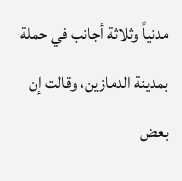مدنياً وثلاثة أجانب في حملة بمدينة الدمازين، وقالت إن بعض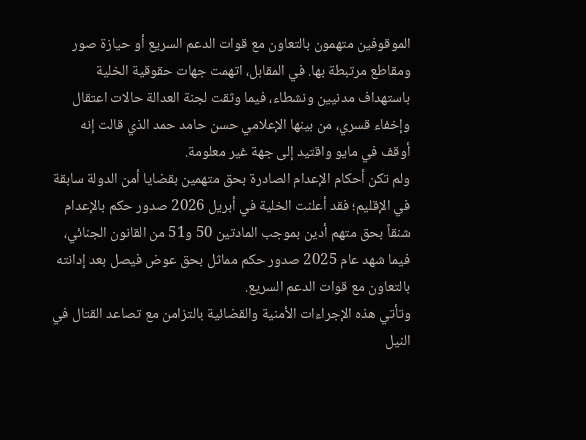الموقوفين متهمون بالتعاون مع قوات الدعم السريع أو حيازة صور ومقاطع مرتبطة بها. في المقابل، اتهمت جهات حقوقية الخلية باستهداف مدنيين ونشطاء، فيما وثقت لجنة العدالة حالات اعتقال وإخفاء قسري، من بينها الإعلامي حسن حامد حمد الذي قالت إنه أوقف في مايو واقتيد إلى جهة غير معلومة.
ولم تكن أحكام الإعدام الصادرة بحق متهمين بقضايا أمن الدولة سابقة في الإقليم؛ فقد أعلنت الخلية في أبريل 2026 صدور حكم بالإعدام شنقاً بحق متهم أدين بموجب المادتين 50 و51 من القانون الجنائي، فيما شهد عام 2025 صدور حكم مماثل بحق عوض فيصل بعد إدانته بالتعاون مع قوات الدعم السريع.
وتأتي هذه الإجراءات الأمنية والقضائية بالتزامن مع تصاعد القتال في النيل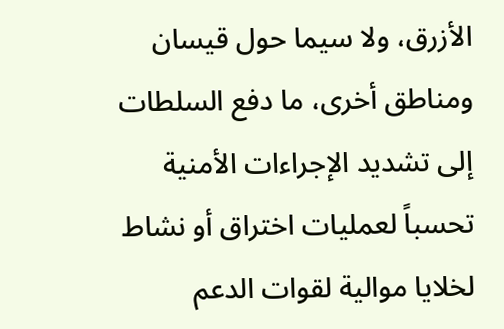الأزرق، ولا سيما حول قيسان ومناطق أخرى، ما دفع السلطات إلى تشديد الإجراءات الأمنية تحسباً لعمليات اختراق أو نشاط لخلايا موالية لقوات الدعم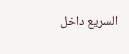السريع داخل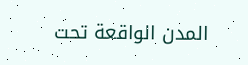المدن الواقعة تحت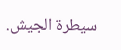سيطرة الجيش.